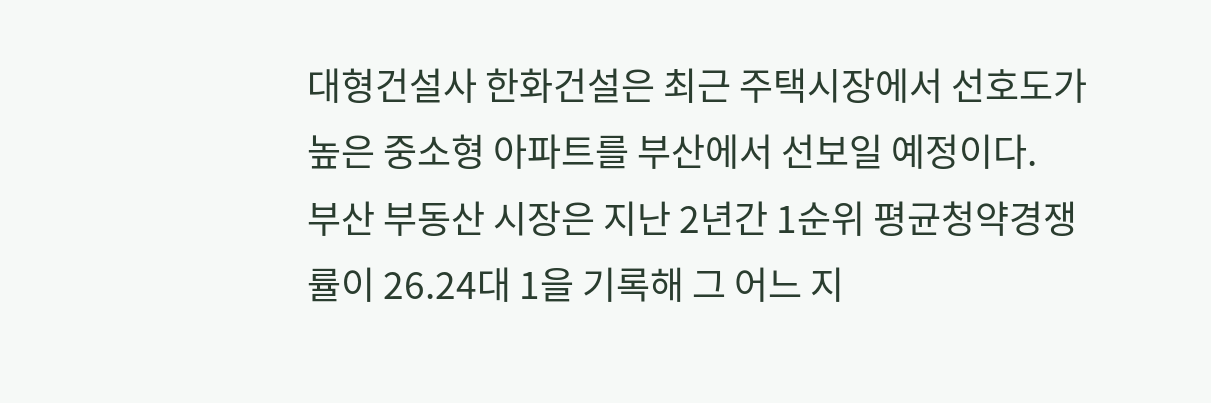대형건설사 한화건설은 최근 주택시장에서 선호도가 높은 중소형 아파트를 부산에서 선보일 예정이다.
부산 부동산 시장은 지난 2년간 1순위 평균청약경쟁률이 26.24대 1을 기록해 그 어느 지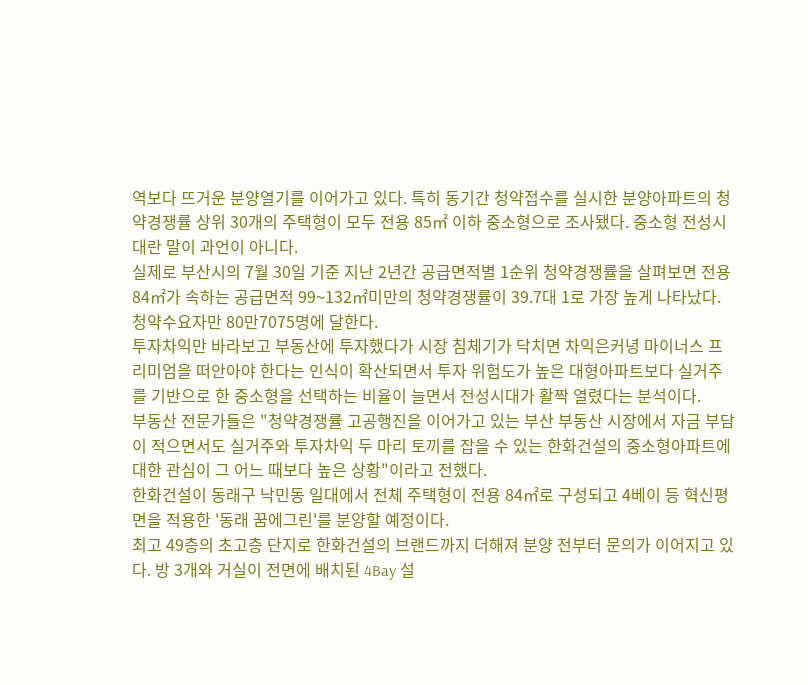역보다 뜨거운 분양열기를 이어가고 있다. 특히 동기간 청약접수를 실시한 분양아파트의 청약경쟁률 상위 30개의 주택형이 모두 전용 85㎡ 이하 중소형으로 조사됐다. 중소형 전성시대란 말이 과언이 아니다.
실제로 부산시의 7월 30일 기준 지난 2년간 공급면적별 1순위 청약경쟁률을 살펴보면 전용 84㎡가 속하는 공급면적 99~132㎡미만의 청약경쟁률이 39.7대 1로 가장 높게 나타났다. 청약수요자만 80만7075명에 달한다.
투자차익만 바라보고 부동산에 투자했다가 시장 침체기가 닥치면 차익은커녕 마이너스 프리미엄을 떠안아야 한다는 인식이 확산되면서 투자 위험도가 높은 대형아파트보다 실거주를 기반으로 한 중소형을 선택하는 비율이 늘면서 전성시대가 활짝 열렸다는 분석이다.
부동산 전문가들은 "청약경쟁률 고공행진을 이어가고 있는 부산 부동산 시장에서 자금 부담이 적으면서도 실거주와 투자차익 두 마리 토끼를 잡을 수 있는 한화건설의 중소형아파트에 대한 관심이 그 어느 때보다 높은 상황"이라고 전했다.
한화건설이 동래구 낙민동 일대에서 전체 주택형이 전용 84㎡로 구성되고 4베이 등 혁신평면을 적용한 '동래 꿈에그린'를 분양할 예정이다.
최고 49층의 초고층 단지로 한화건설의 브랜드까지 더해져 분양 전부터 문의가 이어지고 있다. 방 3개와 거실이 전면에 배치된 4Bay 설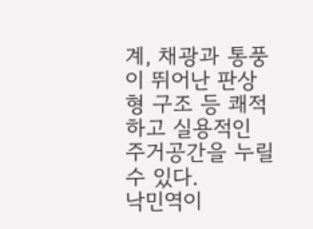계, 채광과 통풍이 뛰어난 판상형 구조 등 쾌적하고 실용적인 주거공간을 누릴 수 있다.
낙민역이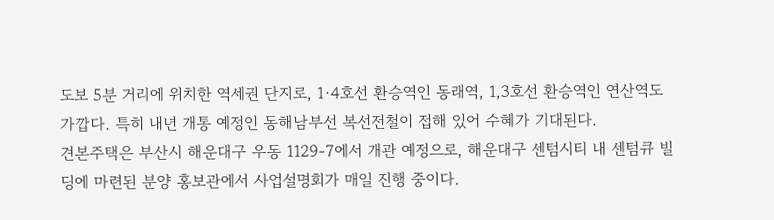도보 5분 거리에 위치한 역세권 단지로, 1·4호선 환승역인 동래역, 1,3호선 환승역인 연산역도 가깝다. 특히 내년 개통 예정인 동해남부선 복선전철이 접해 있어 수혜가 기대된다.
견본주택은 부산시 해운대구 우동 1129-7에서 개관 예정으로, 해운대구 센텀시티 내 센텀큐 빌딩에 마련된 분양 홍보관에서 사업설명회가 매일 진행 중이다.